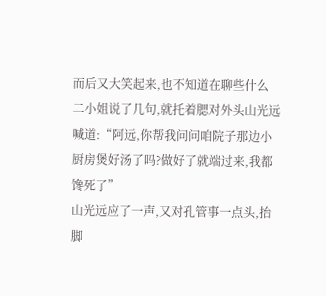而后又大笑起来,也不知道在聊些什么
二小姐说了几句,就托着腮对外头山光远喊道:“阿远,你帮我问问咱院子那边小厨房煲好汤了吗?做好了就端过来,我都馋死了”
山光远应了一声,又对孔管事一点头,抬脚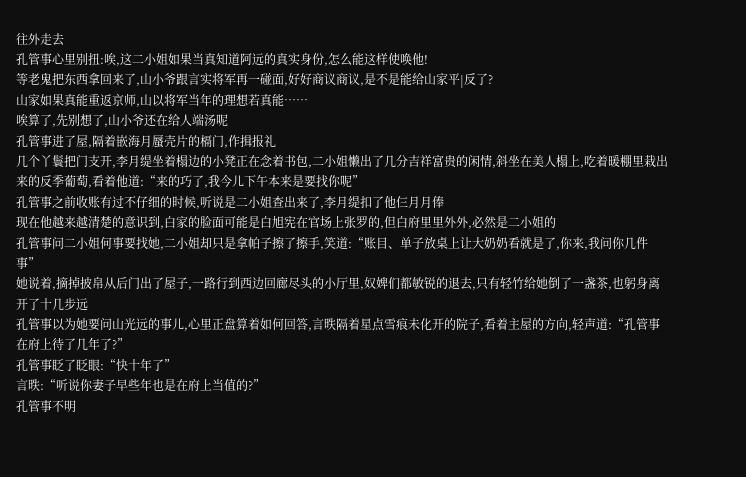往外走去
孔管事心里别扭:唉,这二小姐如果当真知道阿远的真实身份,怎么能这样使唤他!
等老鬼把东西拿回来了,山小爷跟言实将军再一碰面,好好商议商议,是不是能给山家平|反了?
山家如果真能重返京师,山以将军当年的理想若真能……
唉算了,先别想了,山小爷还在给人端汤呢
孔管事进了屋,隔着嵌海月蜃壳片的槅门,作揖报礼
几个丫鬟把门支开,李月缇坐着榻边的小凳正在念着书包,二小姐懒出了几分吉祥富贵的闲情,斜坐在美人榻上,吃着暖棚里栽出来的反季葡萄,看着他道:“来的巧了,我今儿下午本来是要找你呢”
孔管事之前收账有过不仔细的时候,听说是二小姐查出来了,李月缇扣了他仨月月俸
现在他越来越清楚的意识到,白家的脸面可能是白旭宪在官场上张罗的,但白府里里外外,必然是二小姐的
孔管事问二小姐何事要找她,二小姐却只是拿帕子擦了擦手,笑道:“账目、单子放桌上让大奶奶看就是了,你来,我问你几件事”
她说着,摘掉披帛从后门出了屋子,一路行到西边回廊尽头的小厅里,奴婢们都敏锐的退去,只有轻竹给她倒了一盏茶,也躬身离开了十几步远
孔管事以为她要问山光远的事儿,心里正盘算着如何回答,言昳隔着星点雪痕未化开的院子,看着主屋的方向,轻声道:“孔管事在府上待了几年了?”
孔管事眨了眨眼:“快十年了”
言昳:“听说你妻子早些年也是在府上当值的?”
孔管事不明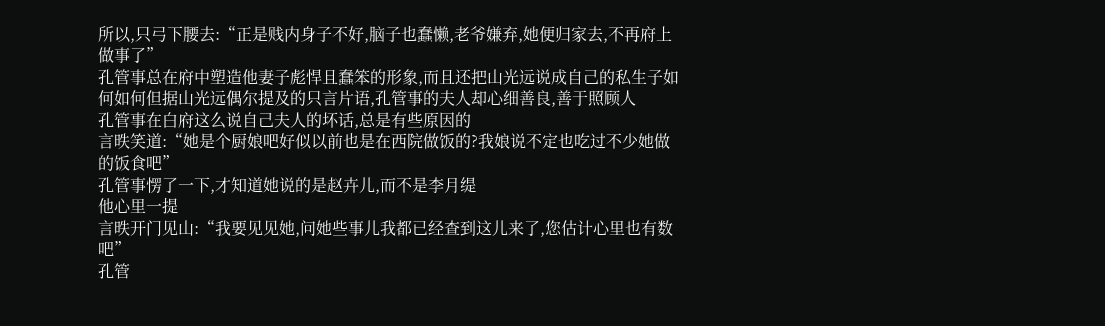所以,只弓下腰去:“正是贱内身子不好,脑子也蠢懒,老爷嫌弃,她便归家去,不再府上做事了”
孔管事总在府中塑造他妻子彪悍且蠢笨的形象,而且还把山光远说成自己的私生子如何如何但据山光远偶尔提及的只言片语,孔管事的夫人却心细善良,善于照顾人
孔管事在白府这么说自己夫人的坏话,总是有些原因的
言昳笑道:“她是个厨娘吧好似以前也是在西院做饭的?我娘说不定也吃过不少她做的饭食吧”
孔管事愣了一下,才知道她说的是赵卉儿,而不是李月缇
他心里一提
言昳开门见山:“我要见见她,问她些事儿我都已经查到这儿来了,您估计心里也有数吧”
孔管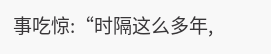事吃惊:“时隔这么多年,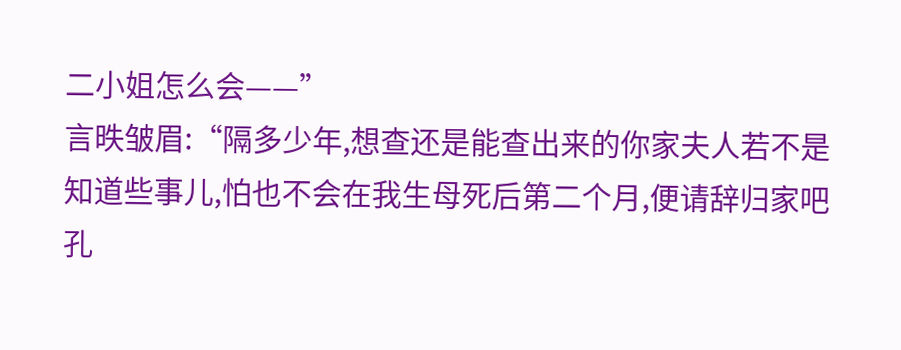二小姐怎么会——”
言昳皱眉:“隔多少年,想查还是能查出来的你家夫人若不是知道些事儿,怕也不会在我生母死后第二个月,便请辞归家吧孔